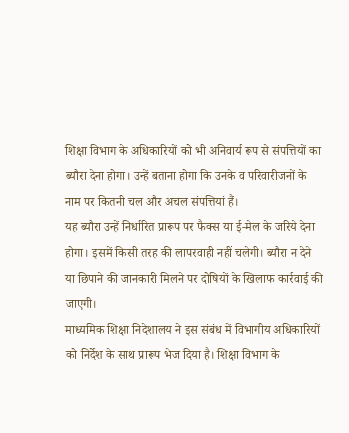शिक्षा विभाग के अधिकारियों को भी अनिवार्य रूप से संपत्तियों का ब्यौरा देना होगा। उन्हें बताना होगा कि उनके व परिवारीजनों के नाम पर कितनी चल और अचल संपत्तियां हैं।
यह ब्यौरा उन्हें निर्धारित प्रारूप पर फैक्स या ई-मेल के जरिये देना होगा। इसमें किसी तरह की लापरवाही नहीं चलेगी। ब्यौरा न देने या छिपाने की जानकारी मिलने पर दोषियों के खिलाफ कार्रवाई की जाएगी।
माध्यमिक शिक्षा निदेशालय ने इस संबंध में विभागीय अधिकारियों को निर्देश के साथ प्रारूप भेज दिया है। शिक्षा विभाग के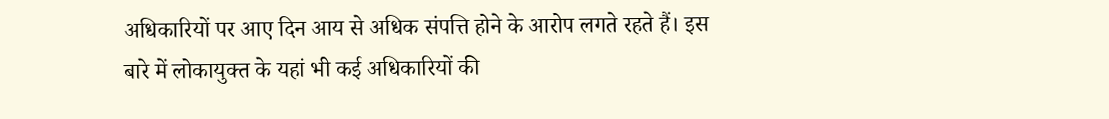अधिकारियों पर आए दिन आय से अधिक संपत्ति होने के आरोप लगते रहते हैं। इस बारे में लोकायुक्त के यहां भी कई अधिकारियों की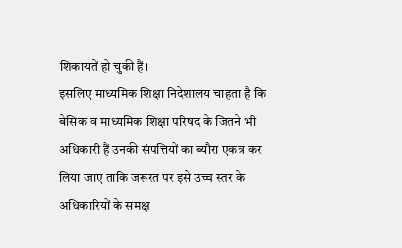शिकायतें हो चुकी हैं।
इसलिए माध्यमिक शिक्षा निदेशालय चाहता है कि बेसिक व माध्यमिक शिक्षा परिषद के जितने भी अधिकारी हैं उनकी संपत्तियों का ब्यौरा एकत्र कर लिया जाए ताकि जरूरत पर इसे उच्च स्तर के अधिकारियों के समक्ष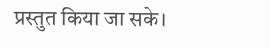प्रस्तुत किया जा सके।